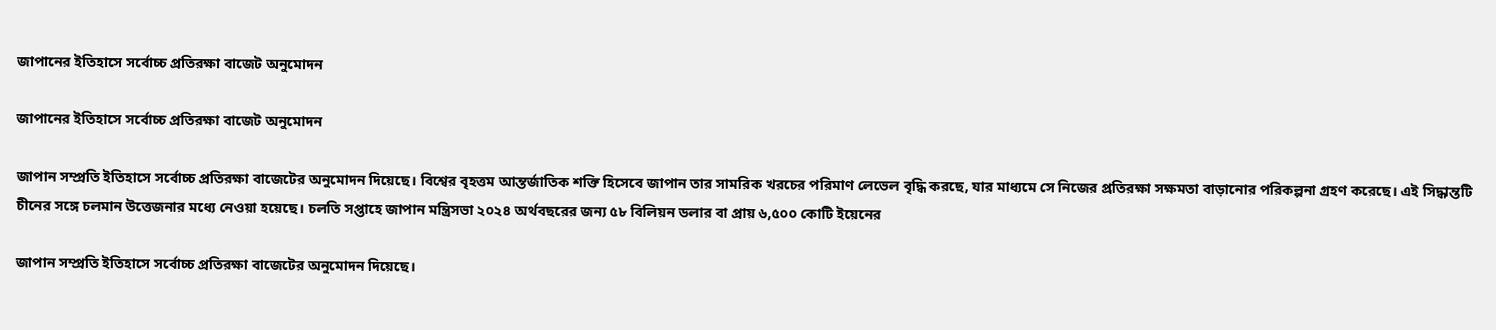জাপানের ইতিহাসে সর্বোচ্চ প্রতিরক্ষা বাজেট অনুমোদন

জাপানের ইতিহাসে সর্বোচ্চ প্রতিরক্ষা বাজেট অনুমোদন

জাপান সম্প্রতি ইতিহাসে সর্বোচ্চ প্রতিরক্ষা বাজেটের অনুমোদন দিয়েছে। বিশ্বের বৃহত্তম আন্তর্জাতিক শক্তি হিসেবে জাপান তার সামরিক খরচের পরিমাণ লেভেল বৃদ্ধি করছে, যার মাধ্যমে সে নিজের প্রতিরক্ষা সক্ষমতা বাড়ানোর পরিকল্পনা গ্রহণ করেছে। এই সিদ্ধান্তটি চীনের সঙ্গে চলমান উত্তেজনার মধ্যে নেওয়া হয়েছে। চলতি সপ্তাহে জাপান মন্ত্রিসভা ২০২৪ অর্থবছরের জন্য ৫৮ বিলিয়ন ডলার বা প্রায় ৬,৫০০ কোটি ইয়েনের

জাপান সম্প্রতি ইতিহাসে সর্বোচ্চ প্রতিরক্ষা বাজেটের অনুমোদন দিয়েছে।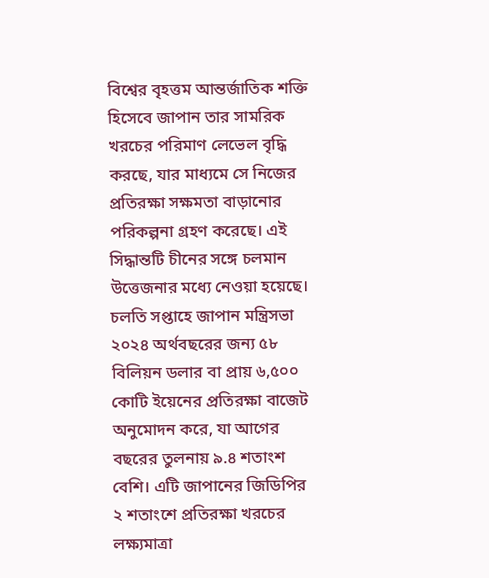বিশ্বের বৃহত্তম আন্তর্জাতিক শক্তি হিসেবে জাপান তার সামরিক খরচের পরিমাণ লেভেল বৃদ্ধি করছে, যার মাধ্যমে সে নিজের প্রতিরক্ষা সক্ষমতা বাড়ানোর পরিকল্পনা গ্রহণ করেছে। এই সিদ্ধান্তটি চীনের সঙ্গে চলমান উত্তেজনার মধ্যে নেওয়া হয়েছে। চলতি সপ্তাহে জাপান মন্ত্রিসভা ২০২৪ অর্থবছরের জন্য ৫৮ বিলিয়ন ডলার বা প্রায় ৬,৫০০ কোটি ইয়েনের প্রতিরক্ষা বাজেট অনুমোদন করে, যা আগের বছরের তুলনায় ৯.৪ শতাংশ বেশি। এটি জাপানের জিডিপির ২ শতাংশে প্রতিরক্ষা খরচের লক্ষ্যমাত্রা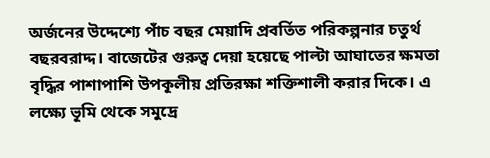অর্জনের উদ্দেশ্যে পাঁচ বছর মেয়াদি প্রবর্তিত পরিকল্পনার চতুর্থ বছরবরাদ্দ। বাজেটের গুরুত্ব দেয়া হয়েছে পাল্টা আঘাতের ক্ষমতা বৃদ্ধির পাশাপাশি উপকূলীয় প্রতিরক্ষা শক্তিশালী করার দিকে। এ লক্ষ্যে ভূমি থেকে সমুদ্রে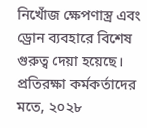নিখোঁজ ক্ষেপণাস্ত্র এবং ড্রোন ব্যবহারে বিশেষ গুরুত্ব দেয়া হয়েছে। প্রতিরক্ষা কর্মকর্তাদের মতে, ২০২৮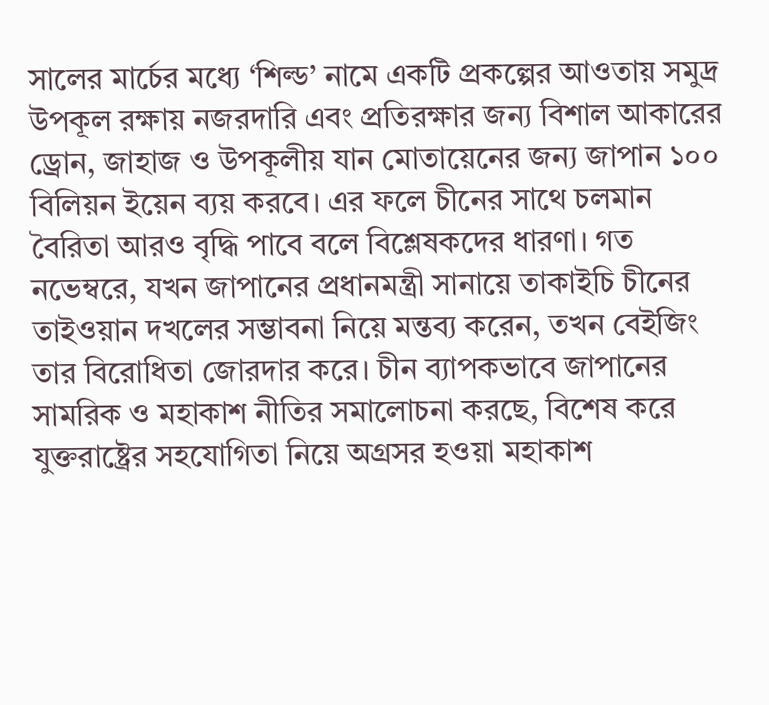সালের মার্চের মধ্যে ‘শিল্ড’ নামে একটি প্রকল্পের আওতায় সমুদ্র উপকূল রক্ষায় নজরদারি এবং প্রতিরক্ষার জন্য বিশাল আকারের ড্রোন, জাহাজ ও উপকূলীয় যান মোতায়েনের জন্য জাপান ১০০ বিলিয়ন ইয়েন ব্যয় করবে। এর ফলে চীনের সাথে চলমান বৈরিতা আরও বৃদ্ধি পাবে বলে বিশ্লেষকদের ধারণা। গত নভেম্বরে, যখন জাপানের প্রধানমন্ত্রী সানায়ে তাকাইচি চীনের তাইওয়ান দখলের সম্ভাবনা নিয়ে মন্তব্য করেন, তখন বেইজিং তার বিরোধিতা জোরদার করে। চীন ব্যাপকভাবে জাপানের সামরিক ও মহাকাশ নীতির সমালোচনা করছে, বিশেষ করে যুক্তরাষ্ট্রের সহযোগিতা নিয়ে অগ্রসর হওয়া মহাকাশ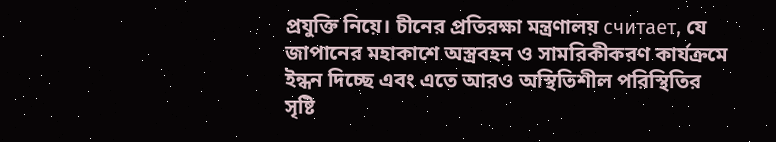প্রযুক্তি নিয়ে। চীনের প্রতিরক্ষা মন্ত্রণালয় считает, যে জাপানের মহাকাশে অস্ত্রবহন ও সামরিকীকরণ কার্যক্রমে ইন্ধন দিচ্ছে এবং এতে আরও অস্থিতিশীল পরিস্থিতির সৃষ্টি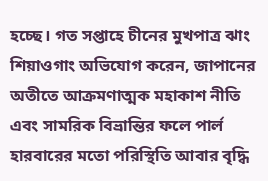হচ্ছে। গত সপ্তাহে চীনের মুখপাত্র ঝাং শিয়াওগাং অভিযোগ করেন, জাপানের অতীতে আক্রমণাত্মক মহাকাশ নীতি এবং সামরিক বিভ্রান্তির ফলে পার্ল হারবারের মতো পরিস্থিতি আবার বৃদ্ধি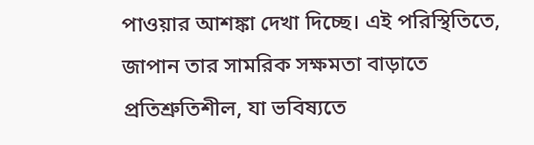পাওয়ার আশঙ্কা দেখা দিচ্ছে। এই পরিস্থিতিতে, জাপান তার সামরিক সক্ষমতা বাড়াতে প্রতিশ্রুতিশীল, যা ভবিষ্যতে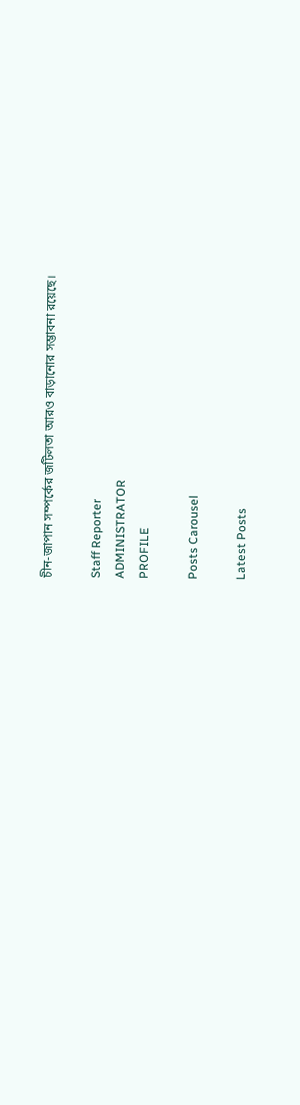চীন-জাপান সম্পর্কের জটিলতা আরও বাড়ানোর সম্ভাবনা রয়েছে।

Staff Reporter
ADMINISTRATOR
PROFILE

Posts Carousel

Latest Posts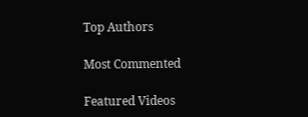Top Authors

Most Commented

Featured Videos